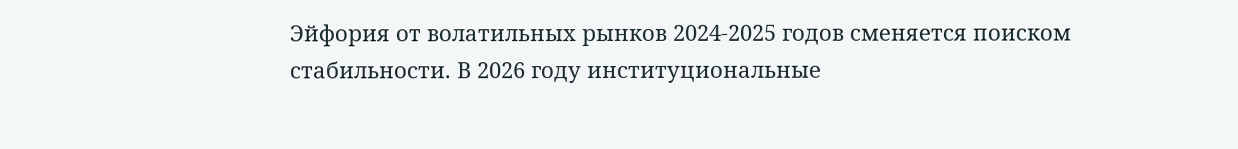Эйфория от волатильных рынков 2024-2025 годов сменяется поиском стабильности. В 2026 году институциональные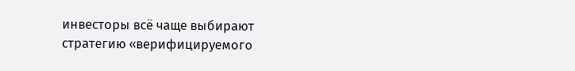инвесторы всё чаще выбирают стратегию «верифицируемого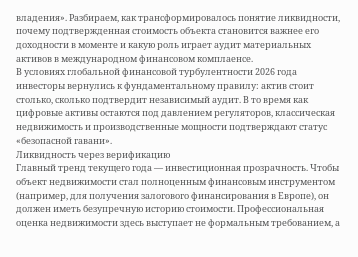владения». Разбираем, как трансформировалось понятие ликвидности, почему подтвержденная стоимость объекта становится важнее его доходности в моменте и какую роль играет аудит материальных активов в международном финансовом комплаенсе.
В условиях глобальной финансовой турбулентности 2026 года инвесторы вернулись к фундаментальному правилу: актив стоит столько, сколько подтвердит независимый аудит. В то время как цифровые активы остаются под давлением регуляторов, классическая недвижимость и производственные мощности подтверждают статус «безопасной гавани».
Ликвидность через верификацию
Главный тренд текущего года — инвестиционная прозрачность. Чтобы объект недвижимости стал полноценным финансовым инструментом (например, для получения залогового финансирования в Европе), он должен иметь безупречную историю стоимости. Профессиональная оценка недвижимости здесь выступает не формальным требованием, а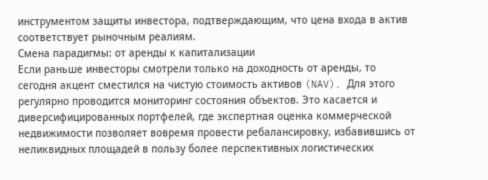инструментом защиты инвестора, подтверждающим, что цена входа в актив соответствует рыночным реалиям.
Смена парадигмы: от аренды к капитализации
Если раньше инвесторы смотрели только на доходность от аренды, то сегодня акцент сместился на чистую стоимость активов (NAV). Для этого регулярно проводится мониторинг состояния объектов. Это касается и диверсифицированных портфелей, где экспертная оценка коммерческой недвижимости позволяет вовремя провести ребалансировку, избавившись от неликвидных площадей в пользу более перспективных логистических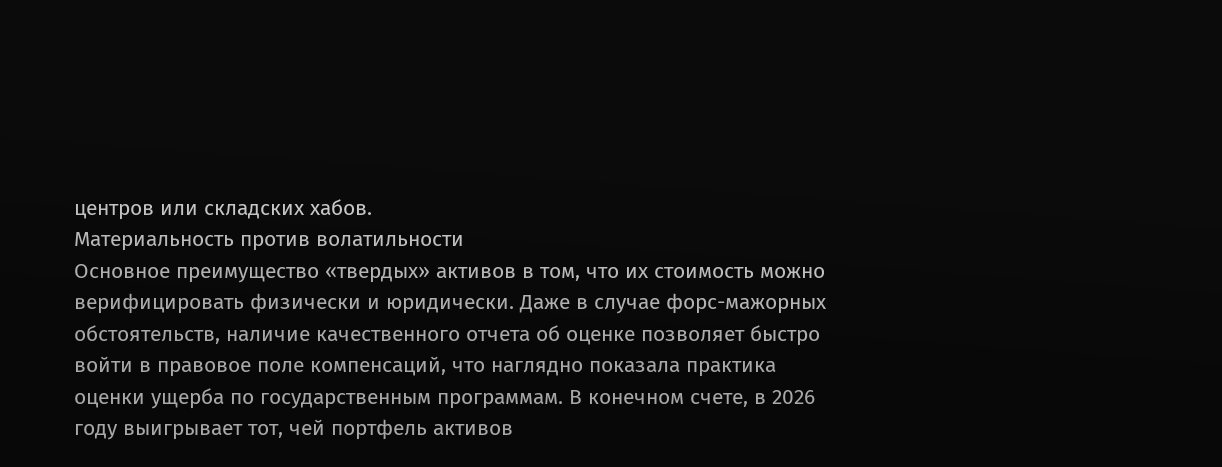центров или складских хабов.
Материальность против волатильности
Основное преимущество «твердых» активов в том, что их стоимость можно верифицировать физически и юридически. Даже в случае форс-мажорных обстоятельств, наличие качественного отчета об оценке позволяет быстро войти в правовое поле компенсаций, что наглядно показала практика оценки ущерба по государственным программам. В конечном счете, в 2026 году выигрывает тот, чей портфель активов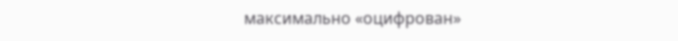максимально «оцифрован»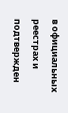в официальных реестрах и подтвержден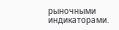рыночными индикаторами.